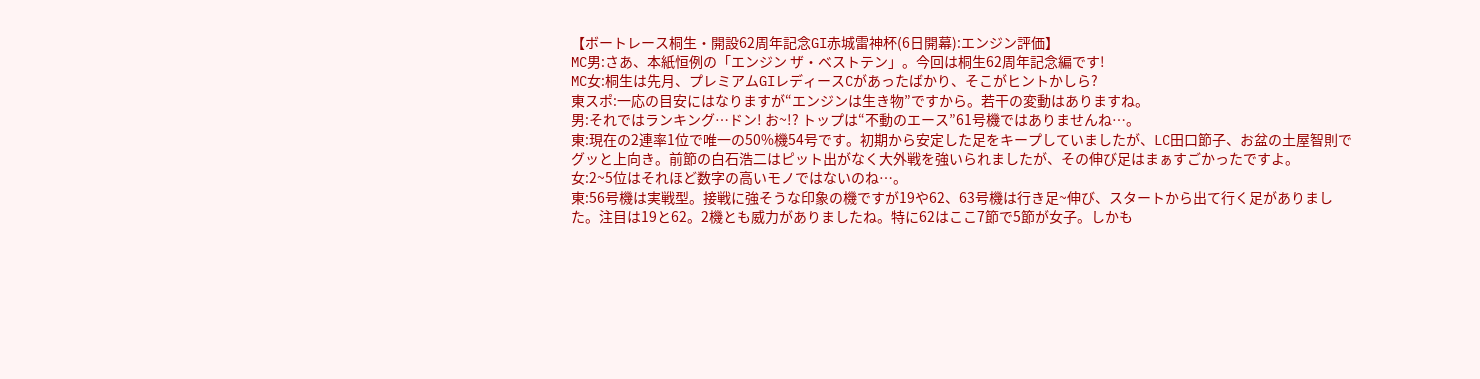【ボートレース桐生・開設62周年記念GI赤城雷神杯(6日開幕):エンジン評価】
MC男:さあ、本紙恒例の「エンジン ザ・ベストテン」。今回は桐生62周年記念編です!
MC女:桐生は先月、プレミアムGIレディースCがあったばかり、そこがヒントかしら?
東スポ:一応の目安にはなりますが“エンジンは生き物”ですから。若干の変動はありますね。
男:それではランキング…ドン! お~!? トップは“不動のエース”61号機ではありませんね…。
東:現在の2連率1位で唯一の50%機54号です。初期から安定した足をキープしていましたが、LC田口節子、お盆の土屋智則でグッと上向き。前節の白石浩二はピット出がなく大外戦を強いられましたが、その伸び足はまぁすごかったですよ。
女:2~5位はそれほど数字の高いモノではないのね…。
東:56号機は実戦型。接戦に強そうな印象の機ですが19や62、63号機は行き足~伸び、スタートから出て行く足がありました。注目は19と62。2機とも威力がありましたね。特に62はここ7節で5節が女子。しかも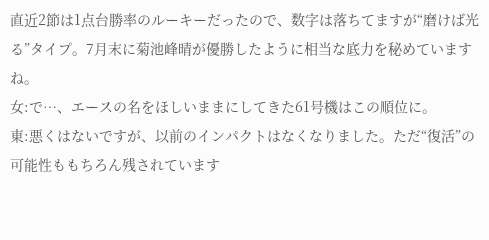直近2節は1点台勝率のルーキーだったので、数字は落ちてますが“磨けば光る”タイプ。7月末に菊池峰晴が優勝したように相当な底力を秘めていますね。
女:で…、エースの名をほしいままにしてきた61号機はこの順位に。
東:悪くはないですが、以前のインパクトはなくなりました。ただ“復活”の可能性ももちろん残されています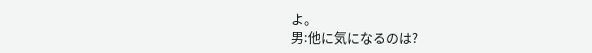よ。
男:他に気になるのは?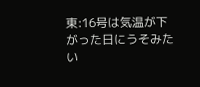東:16号は気温が下がった日にうそみたい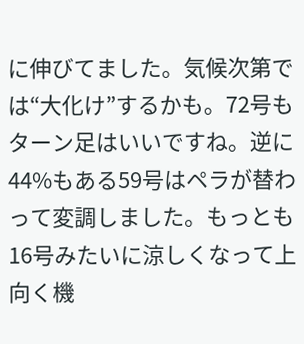に伸びてました。気候次第では“大化け”するかも。72号もターン足はいいですね。逆に44%もある59号はペラが替わって変調しました。もっとも16号みたいに涼しくなって上向く機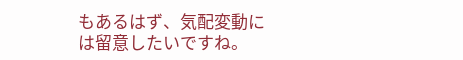もあるはず、気配変動には留意したいですね。